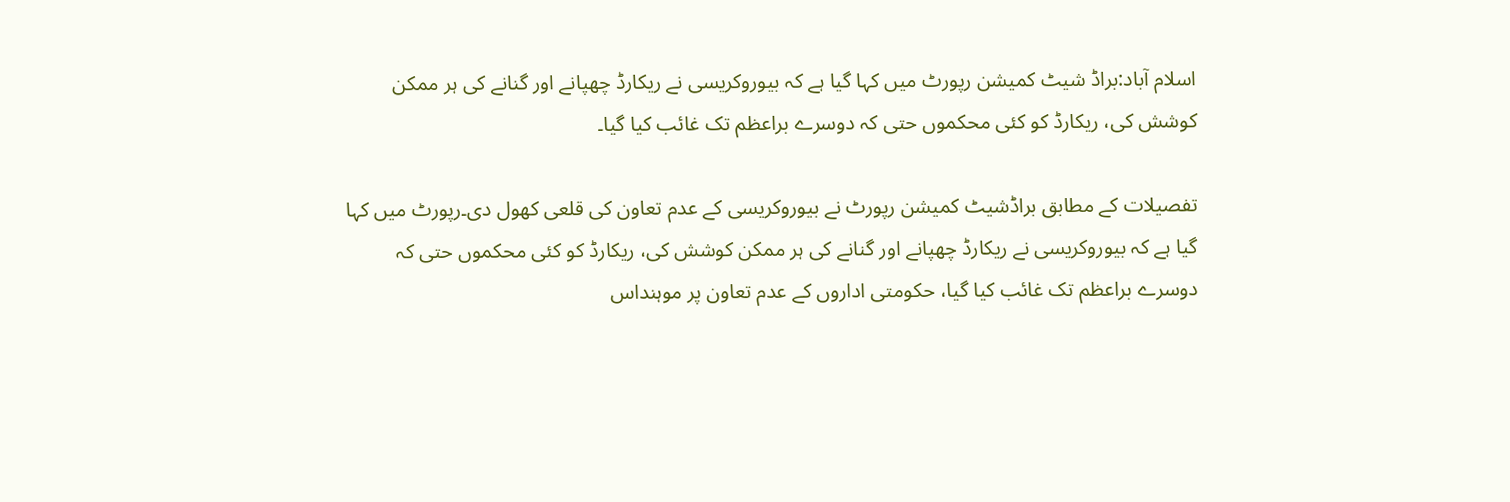اسلام آباد:براڈ شیٹ کمیشن رپورٹ میں کہا گیا ہے کہ بیوروکریسی نے ریکارڈ چھپانے اور گنانے کی ہر ممکن کوشش کی، ریکارڈ کو کئی محکموں حتی کہ دوسرے براعظم تک غائب کیا گیا۔

تفصیلات کے مطابق براڈشیٹ کمیشن رپورٹ نے بیوروکریسی کے عدم تعاون کی قلعی کھول دی۔رپورٹ میں کہا گیا ہے کہ بیوروکریسی نے ریکارڈ چھپانے اور گنانے کی ہر ممکن کوشش کی، ریکارڈ کو کئی محکموں حتی کہ دوسرے براعظم تک غائب کیا گیا، حکومتی اداروں کے عدم تعاون پر موہنداس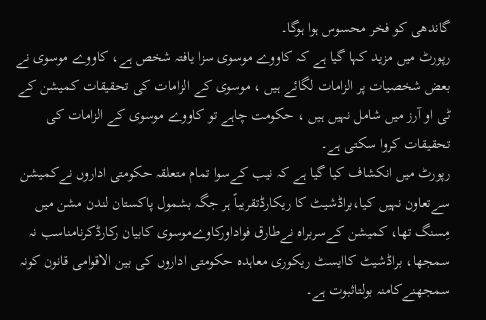گاندھی کو فخر محسوس ہوا ہوگا۔
رپورٹ میں مزید کہا گیا ہے کہ کاووے موسوی سزا یافتہ شخص ہے، کاووے موسوی نے بعض شخصیات پر الزامات لگائے ہیں ، موسوی کے الزامات کی تحقیقات کمیشن کے ٹی او آرز میں شامل نہیں ہیں ، حکومت چاہے تو کاووے موسوی کے الزامات کی تحقیقات کروا سکتی ہے۔
رپورٹ میں انکشاف کیا گیا ہے کہ نیب کےسوا تمام متعلقہ حکومتی اداروں نےکمیشن سےتعاون نہیں کیا،براڈشیٹ کا ریکارڈتقریباً ہر جگہ بشمول پاکستان لندن مشن میں مِسنگ تھا، کمیشن کےسربراہ نےطارق فواداورکاوےموسوی کابیان رکارڈکرنامناسب نہ سمجھا، براڈشیٹ کاایسٹ ریکوری معاہدہ حکومتی اداروں کی بین الاقوامی قانون کونہ سمجھنےکامنہ بولتاثبوت ہے۔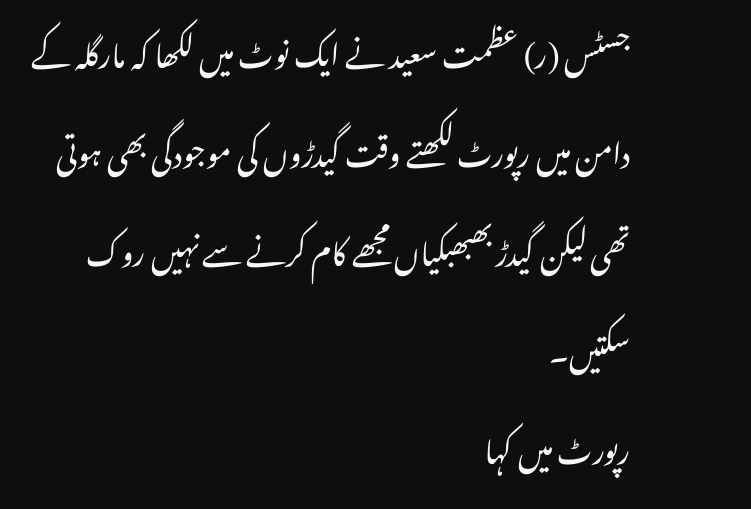جسٹس (ر) عظمت سعید نے ایک نوٹ میں لکھا کہ مارگلہ کے دامن میں رپورٹ لکھتے وقت گیدڑوں کی موجودگی بھی ہوتی تھی لیکن گیدڑ بھبھبکیاں مجھے کام کرنے سے نہیں روک سکتیں۔
رپورٹ میں کہا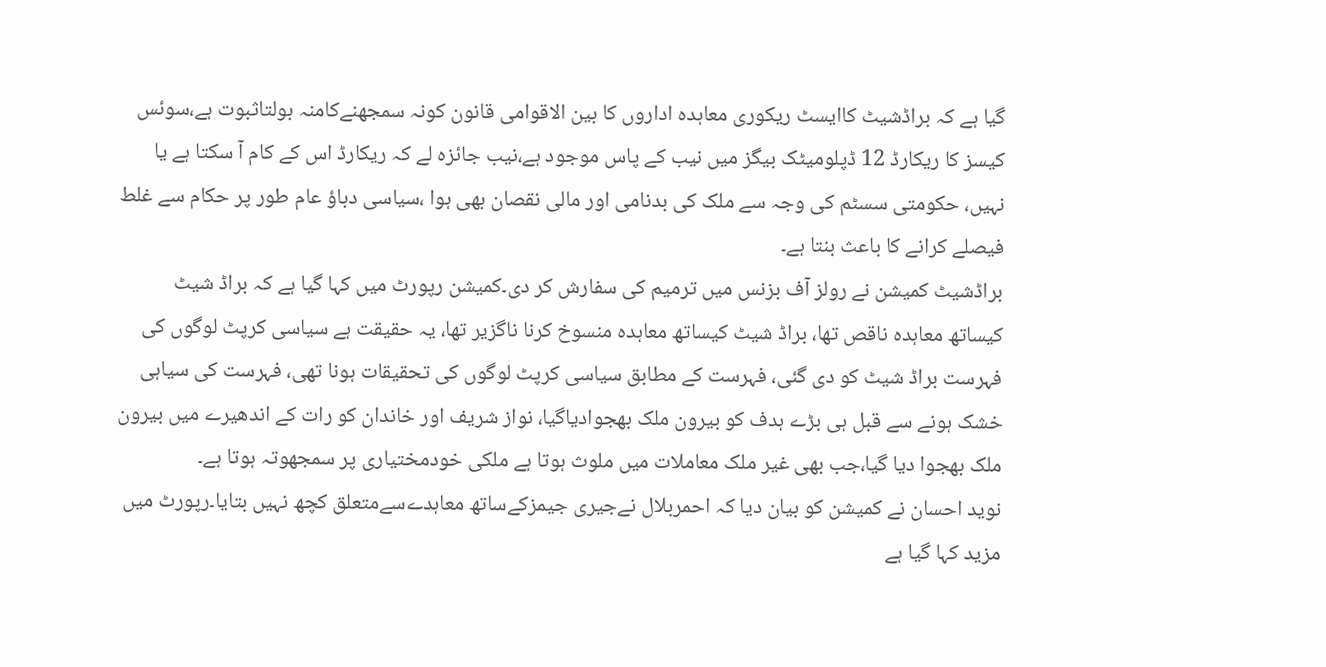گیا ہے کہ براڈشیٹ کاایسٹ ریکوری معاہدہ اداروں کا بین الاقوامی قانون کونہ سمجھنےکامنہ بولتاثبوت ہے،سوئس کیسز کا ریکارڈ 12 ڈپلومیٹک بیگز میں نیب کے پاس موجود ہے،نیب جائزہ لے کہ ریکارڈ اس کے کام آ سکتا ہے یا نہیں، حکومتی سسٹم کی وجہ سے ملک کی بدنامی اور مالی نقصان بھی ہوا ،سیاسی دباؤ عام طور پر حکام سے غلط فیصلے کرانے کا باعث بنتا ہے۔
براڈشیٹ کمیشن نے رولز آف بزنس میں ترمیم کی سفارش کر دی۔کمیشن رپورٹ میں کہا گیا ہے کہ براڈ شیٹ کیساتھ معاہدہ ناقص تھا، براڈ شیٹ کیساتھ معاہدہ منسوخ کرنا ناگزیر تھا، یہ حقیقت ہے سیاسی کرپٹ لوگوں کی فہرست براڈ شیٹ کو دی گئی، فہرست کے مطابق سیاسی کرپٹ لوگوں کی تحقیقات ہونا تھی، فہرست کی سیاہی خشک ہونے سے قبل ہی بڑے ہدف کو بیرون ملک بھجوادیاگیا، نواز شریف اور خاندان کو رات کے اندھیرے میں بیرون ملک بھجوا دیا گیا،جب بھی غیر ملک معاملات میں ملوث ہوتا ہے ملکی خودمختیاری پر سمجھوتہ ہوتا ہے۔
نوید احسان نے کمیشن کو بیان دیا کہ احمربلال نےجیری جیمزکےساتھ معاہدےسےمتعلق کچھ نہیں بتایا۔رپورٹ میں مزید کہا گیا ہے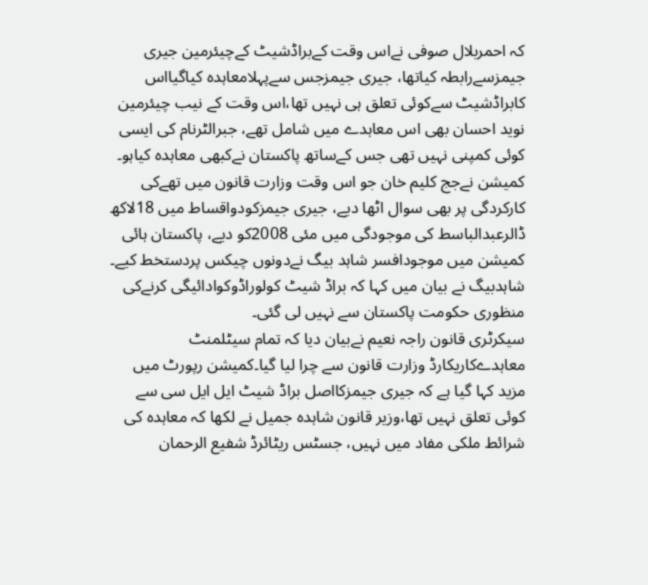کہ احمربلال صوفی نےاس وقت کےبراڈشیٹ کےچیئرمین جیری جیمزسےرابطہ کیاتھا، جیری جیمزجس سےپہلامعاہدہ کیاگیااس کابراڈشیٹ سےکوئی تعلق ہی نہیں تھا،اس وقت کے نیب چیئرمین نوید احسان بھی اس معاہدے میں شامل تھے، جبرالٹرنام کی ایسی کوئی کمپنی نہیں تھی جس کےساتھ پاکستان نےکبھی معاہدہ کیاہو۔
کمیشن نےجج کلیم خان جو اس وقت وزارت قانون میں تھےکی کارکردگی پر بھی سوال اٹھا دیے، جیری جیمزکودواقساط میں 18لاکھ ڈالرعبدالباسط کی موجودگی میں مئی 2008کو دیے، پاکستان ہائی کمیشن میں موجودافسر شاہد بیگ نےدونوں چیکس پردستخط کیے۔
شاہدبیگ نے بیان میں کہا کہ براڈ شیٹ کولوراڈوکوادائیگی کرنےکی منظوری حکومت پاکستان سے نہیں لی گئی۔
سیکرٹری قانون راجہ نعیم نےبیان دیا کہ تمام سیٹلمنٹ معاہدےکاریکارڈ وزارت قانون سے چرا لیا گیا۔کمیشن رپورٹ میں مزید کہا گیا ہے کہ جیری جیمزکااصل براڈ شیٹ ایل ایل سی سے کوئی تعلق نہیں تھا،وزیر قانون شاہدہ جمیل نے لکھا کہ معاہدہ کی شرائط ملکی مفاد میں نہیں، جسٹس ریٹائرڈ شفیع الرحمان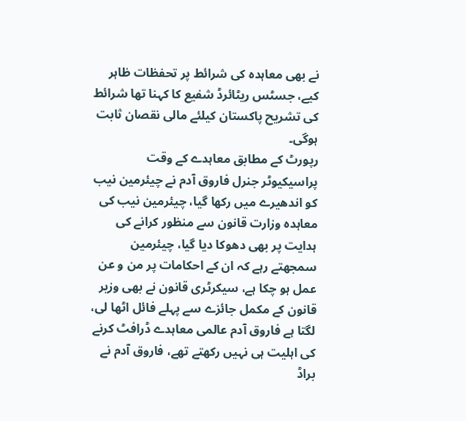نے بھی معاہدہ کی شرائط پر تحفظات ظاہر کیے، جسٹس ریٹائرڈ شفیع کا کہنا تھا شرائط کی تشریح پاکستان کیلئے مالی نقصان ثابت ہوگی۔
رپورٹ کے مطابق معاہدے کے وقت پراسیکیوٹر جنرل فاروق آدم نے چیئرمین نیب کو اندھیرے میں رکھا گیا، چیئرمین نیب کی معاہدہ وزارت قانون سے منظور کرانے کی ہدایت پر بھی دھوکا دیا گیا، چیئرمین سمجھتے رہے کہ ان کے احکامات پر من و عن عمل ہو چکا ہے، سیکرٹری قانون نے بھی وزیر قانون کے مکمل جائزے سے پہلے فائل اٹھا لی، لگتا ہے فاروق آدم عالمی معاہدے ڈرافٹ کرنے کی اہلیت ہی نہیں رکھتے تھے، فاروق آدم نے براڈ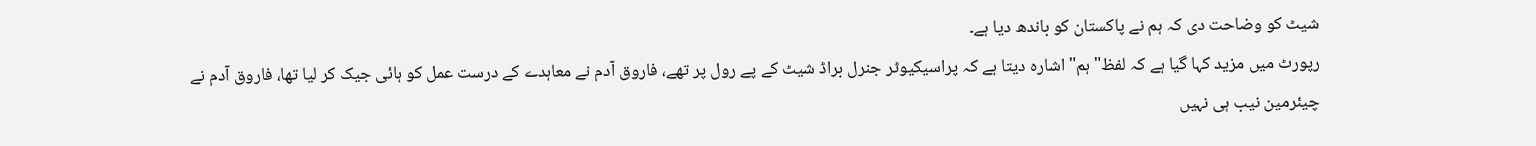شیٹ کو وضاحت دی کہ ہم نے پاکستان کو باندھ دیا ہے۔
رپورٹ میں مزید کہا گیا ہے کہ لفظ"ہم" اشارہ دیتا ہے کہ پراسیکیوٹر جنرل براڈ شیٹ کے پے رول پر تھے، فاروق آدم نے معاہدے کے درست عمل کو ہائی جیک کر لیا تھا، فاروق آدم نے چیئرمین نیب ہی نہیں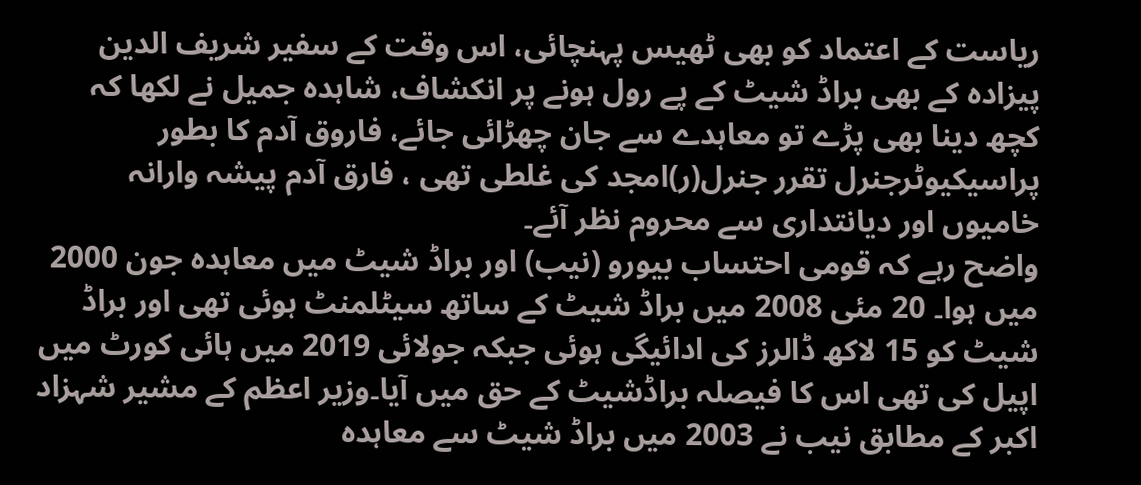ریاست کے اعتماد کو بھی ٹھیس پہنچائی، اس وقت کے سفیر شریف الدین پیزادہ کے بھی براڈ شیٹ کے پے رول ہونے پر انکشاف، شاہدہ جمیل نے لکھا کہ کچھ دینا بھی پڑے تو معاہدے سے جان چھڑائی جائے، فاروق آدم کا بطور پراسیکیوٹرجنرل تقرر جنرل(ر)امجد کی غلطی تھی ، فارق آدم پیشہ وارانہ خامیوں اور دیانتداری سے محروم نظر آئے۔
واضح رہے کہ قومی احتساب بیورو (نیب) اور براڈ شیٹ میں معاہدہ جون 2000 میں ہوا۔ 20 مئی 2008 میں براڈ شیٹ کے ساتھ سیٹلمنٹ ہوئی تھی اور براڈ شیٹ کو 15 لاکھ ڈالرز کی ادائیگی ہوئی جبکہ جولائی 2019 میں ہائی کورٹ میں اپیل کی تھی اس کا فیصلہ براڈشیٹ کے حق میں آیا۔وزیر اعظم کے مشیر شہزاد اکبر کے مطابق نیب نے 2003 میں براڈ شیٹ سے معاہدہ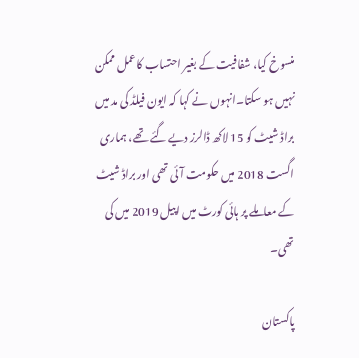منسوخ کیا، شفافیت کے بغیر احتساب کاعمل ممکن نہیں ہو سکتا۔انہوں نے کہا کہ ایون فیلڈ کی مد میں براڈ شیٹ کو 15 لاکھ ڈالرز دیے گئے تھے، ہماری اگست 2018 میں حکومت آئی تھی اور براڈ شیٹ کے معاملے پر ہائی کورٹ میں اپیل 2019 میں کی تھی۔

پاکستان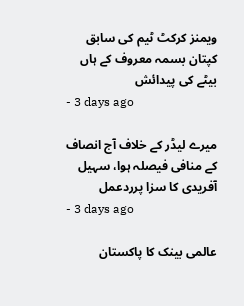ویمنز کرکٹ ٹیم کی سابق کپتان بسمہ معروف کے ہاں بیٹے کی پیدائش
- 3 days ago

میرے لیڈر کے خلاف آج انصاف کے منافی فیصلہ ہوا، سہیل آفریدی کا سزا پرردعمل
- 3 days ago

عالمی بینک کا پاکستان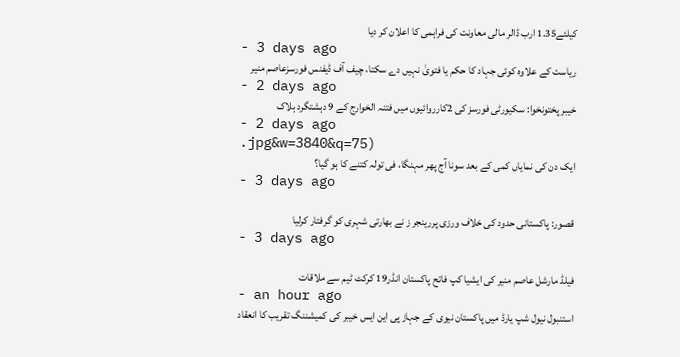کیلئے1.35 ارب ڈالر مالی معاونت کی فراہمی کا اعلان کر دیا
- 3 days ago
ریاست کے علاوہ کوئی جہاد کا حکم یا فتویٰ نہیں دے سکتا، چیف آف ڈیفنس فورسزعاصم منیر
- 2 days ago
خیبر پختونخوا: سکیورٹی فورسز کی 2کارروائیوں میں فتنہ الخوارج کے 9 دہشتگرد ہلاک
- 2 days ago
.jpg&w=3840&q=75)
ایک دن کی نمایاں کمی کے بعد سونا آج پھر مہنگا، فی تولہ کتنے کا ہو گیا؟
- 3 days ago

قصور: پاکستانی حدود کی خلاف ورزی پررینجر ز نے بھارتی شہری کو گرفتار کرلیا
- 3 days ago

فیلڈ مارشل عاصم منیر کی ایشیا کپ فاتح پاکستان انڈر19 کرکٹ ٹیم سے ملاقات
- an hour ago
استنبول نیول شپ یارڈ میں پاکستان نیوی کے جہاز پی این ایس خیبر کی کمیشننگ تقریب کا انعقاد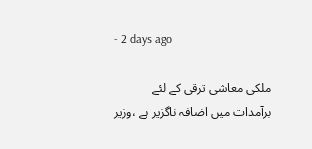- 2 days ago

ملکی معاشی ترقی کے لئے برآمدات میں اضافہ ناگزیر ہے ،وزیر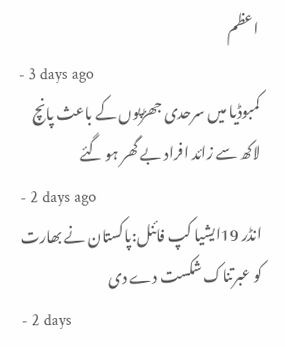اعظم
- 3 days ago
کمبوڈیا میں سرحدی جھڑپوں کے باعث پانچ لاکھ سے زائد افراد بے گھر ہو گئے
- 2 days ago
انڈر 19ایشیا کپ فائنل:پاکستان نے بھارت کو عبرتناک شکست دے دی
- 2 days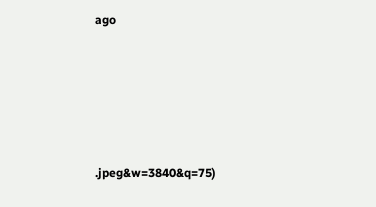ago





.jpeg&w=3840&q=75)